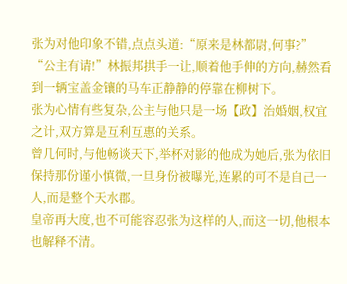张为对他印象不错,点点头道:“原来是林都尉,何事?”
“公主有请!”林振邦拱手一让,顺着他手伸的方向,赫然看到一辆宝盖金镶的马车正静静的停靠在柳树下。
张为心情有些复杂,公主与他只是一场【政】治婚姻,权宜之计,双方算是互利互惠的关系。
曾几何时,与他畅谈天下,举杯对影的他成为她后,张为依旧保持那份谨小慎微,一旦身份被曝光,连累的可不是自己一人,而是整个天水郡。
皇帝再大度,也不可能容忍张为这样的人,而这一切,他根本也解释不清。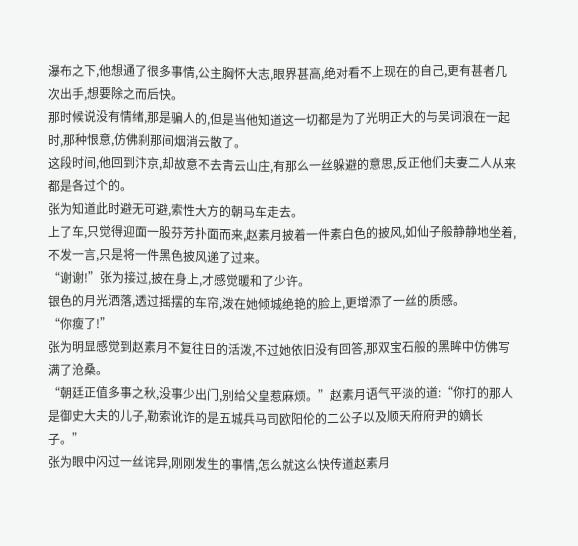瀑布之下,他想通了很多事情,公主胸怀大志,眼界甚高,绝对看不上现在的自己,更有甚者几次出手,想要除之而后快。
那时候说没有情绪,那是骗人的,但是当他知道这一切都是为了光明正大的与吴词浪在一起时,那种恨意,仿佛刹那间烟消云散了。
这段时间,他回到汴京,却故意不去青云山庄,有那么一丝躲避的意思,反正他们夫妻二人从来都是各过个的。
张为知道此时避无可避,索性大方的朝马车走去。
上了车,只觉得迎面一股芬芳扑面而来,赵素月披着一件素白色的披风,如仙子般静静地坐着,不发一言,只是将一件黑色披风递了过来。
“谢谢!”张为接过,披在身上,才感觉暖和了少许。
银色的月光洒落,透过摇摆的车帘,泼在她倾城绝艳的脸上,更增添了一丝的质感。
“你瘦了!”
张为明显感觉到赵素月不复往日的活泼,不过她依旧没有回答,那双宝石般的黑眸中仿佛写满了沧桑。
“朝廷正值多事之秋,没事少出门,别给父皇惹麻烦。”赵素月语气平淡的道:“你打的那人是御史大夫的儿子,勒索讹诈的是五城兵马司欧阳伦的二公子以及顺天府府尹的嫡长子。”
张为眼中闪过一丝诧异,刚刚发生的事情,怎么就这么快传道赵素月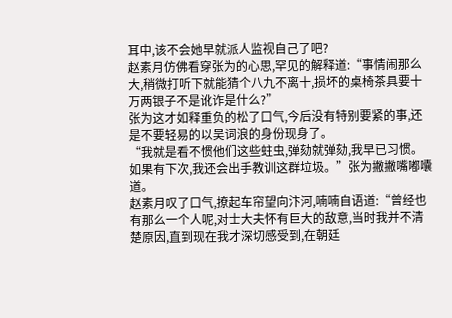耳中,该不会她早就派人监视自己了吧?
赵素月仿佛看穿张为的心思,罕见的解释道:“事情闹那么大,稍微打听下就能猜个八九不离十,损坏的桌椅茶具要十万两银子不是讹诈是什么?”
张为这才如释重负的松了口气,今后没有特别要紧的事,还是不要轻易的以吴词浪的身份现身了。
“我就是看不惯他们这些蛀虫,弹劾就弹劾,我早已习惯。如果有下次,我还会出手教训这群垃圾。”张为撇撇嘴嘟囔道。
赵素月叹了口气,撩起车帘望向汴河,喃喃自语道:“曾经也有那么一个人呢,对士大夫怀有巨大的敌意,当时我并不清楚原因,直到现在我才深切感受到,在朝廷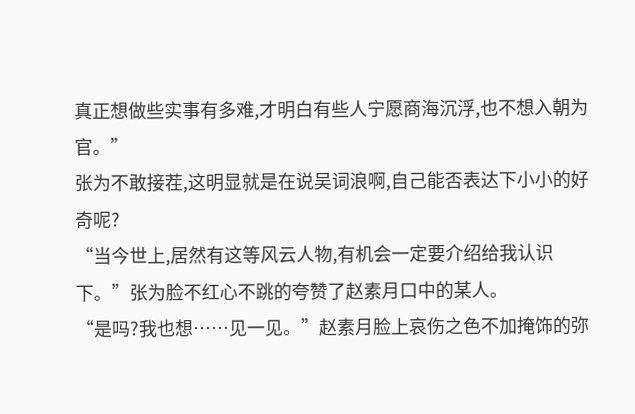真正想做些实事有多难,才明白有些人宁愿商海沉浮,也不想入朝为官。”
张为不敢接茬,这明显就是在说吴词浪啊,自己能否表达下小小的好奇呢?
“当今世上,居然有这等风云人物,有机会一定要介绍给我认识下。”张为脸不红心不跳的夸赞了赵素月口中的某人。
“是吗?我也想……见一见。”赵素月脸上哀伤之色不加掩饰的弥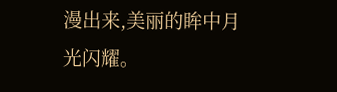漫出来,美丽的眸中月光闪耀。